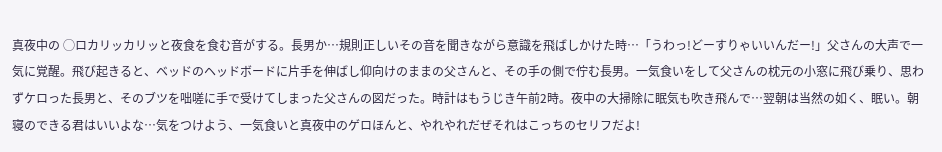真夜中の ◯ロカリッカリッと夜食を食む音がする。長男か…規則正しいその音を聞きながら意識を飛ばしかけた時…「うわっ!どーすりゃいいんだー!」父さんの大声で一気に覚醒。飛び起きると、ベッドのヘッドボードに片手を伸ばし仰向けのままの父さんと、その手の側で佇む長男。一気食いをして父さんの枕元の小窓に飛び乗り、思わずケロった長男と、そのブツを咄嗟に手で受けてしまった父さんの図だった。時計はもうじき午前2時。夜中の大掃除に眠気も吹き飛んで…翌朝は当然の如く、眠い。朝寝のできる君はいいよな…気をつけよう、一気食いと真夜中のゲロほんと、やれやれだぜそれはこっちのセリフだよ!